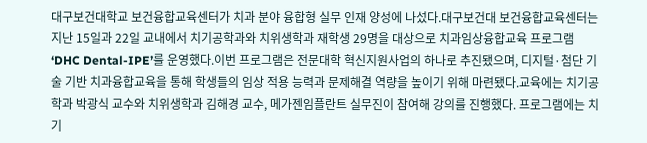대구보건대학교 보건융합교육센터가 치과 분야 융합형 실무 인재 양성에 나섰다.대구보건대 보건융합교육센터는 지난 15일과 22일 교내에서 치기공학과와 치위생학과 재학생 29명을 대상으로 치과임상융합교육 프로그램 ‘DHC Dental-IPE’를 운영했다.이번 프로그램은 전문대학 혁신지원사업의 하나로 추진됐으며, 디지털·첨단 기술 기반 치과융합교육을 통해 학생들의 임상 적용 능력과 문제해결 역량을 높이기 위해 마련됐다.교육에는 치기공학과 박광식 교수와 치위생학과 김해경 교수, 메가젠임플란트 실무진이 참여해 강의를 진행했다. 프로그램에는 치기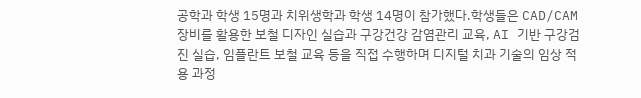공학과 학생 15명과 치위생학과 학생 14명이 참가했다.학생들은 CAD/CAM 장비를 활용한 보철 디자인 실습과 구강건강 감염관리 교육, AI 기반 구강검진 실습, 임플란트 보철 교육 등을 직접 수행하며 디지털 치과 기술의 임상 적용 과정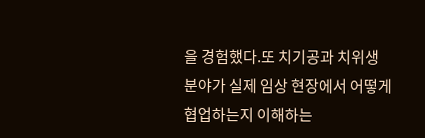을 경험했다.또 치기공과 치위생 분야가 실제 임상 현장에서 어떻게 협업하는지 이해하는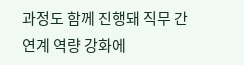과정도 함께 진행돼 직무 간 연계 역량 강화에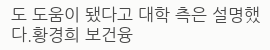도 도움이 됐다고 대학 측은 설명했다.황경희 보건융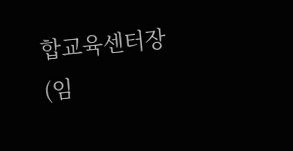합교육센터장(임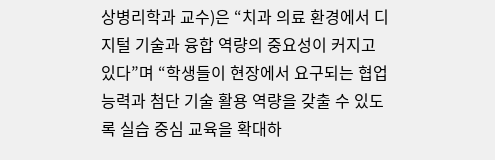상병리학과 교수)은 “치과 의료 환경에서 디지털 기술과 융합 역량의 중요성이 커지고 있다”며 “학생들이 현장에서 요구되는 협업 능력과 첨단 기술 활용 역량을 갖출 수 있도록 실습 중심 교육을 확대하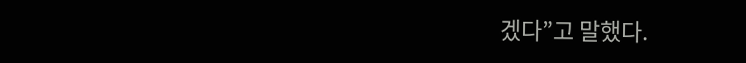겠다”고 말했다.